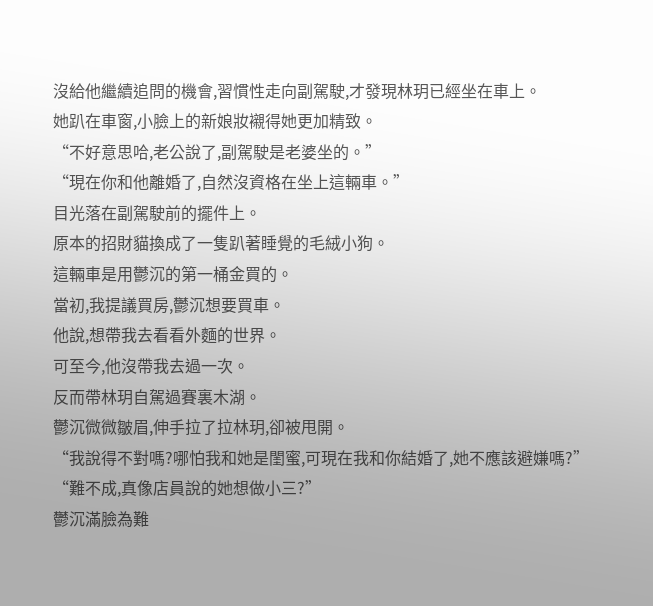沒給他繼續追問的機會,習慣性走向副駕駛,才發現林玥已經坐在車上。
她趴在車窗,小臉上的新娘妝襯得她更加精致。
“不好意思哈,老公說了,副駕駛是老婆坐的。”
“現在你和他離婚了,自然沒資格在坐上這輛車。”
目光落在副駕駛前的擺件上。
原本的招財貓換成了一隻趴著睡覺的毛絨小狗。
這輛車是用鬱沉的第一桶金買的。
當初,我提議買房,鬱沉想要買車。
他說,想帶我去看看外麵的世界。
可至今,他沒帶我去過一次。
反而帶林玥自駕過賽裏木湖。
鬱沉微微皺眉,伸手拉了拉林玥,卻被甩開。
“我說得不對嗎?哪怕我和她是閨蜜,可現在我和你結婚了,她不應該避嫌嗎?”
“難不成,真像店員說的她想做小三?”
鬱沉滿臉為難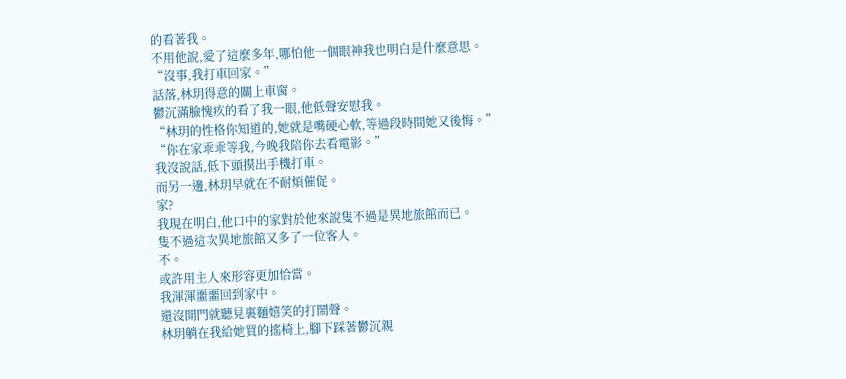的看著我。
不用他說,愛了這麼多年,哪怕他一個眼神我也明白是什麼意思。
“沒事,我打車回家。”
話落,林玥得意的關上車窗。
鬱沉滿臉愧疚的看了我一眼,他低聲安慰我。
“林玥的性格你知道的,她就是嘴硬心軟,等過段時間她又後悔。”
“你在家乖乖等我,今晚我陪你去看電影。”
我沒說話,低下頭摸出手機打車。
而另一邊,林玥早就在不耐煩催促。
家?
我現在明白,他口中的家對於他來說隻不過是異地旅館而已。
隻不過這次異地旅館又多了一位客人。
不。
或許用主人來形容更加恰當。
我渾渾噩噩回到家中。
還沒開門就聽見裏麵嬉笑的打鬧聲。
林玥躺在我給她買的搖椅上,腳下踩著鬱沉親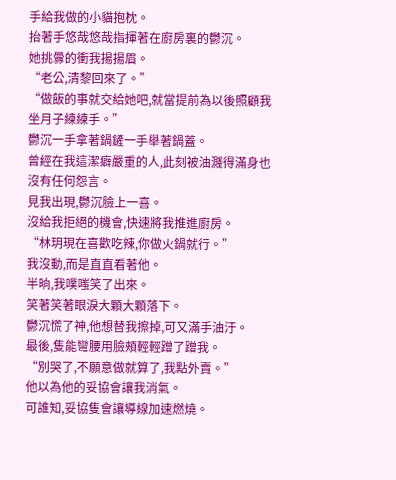手給我做的小貓抱枕。
抬著手悠哉悠哉指揮著在廚房裏的鬱沉。
她挑釁的衝我揚揚眉。
“老公,清黎回來了。”
“做飯的事就交給她吧,就當提前為以後照顧我坐月子練練手。”
鬱沉一手拿著鍋鏟一手舉著鍋蓋。
曾經在我這潔癖嚴重的人,此刻被油濺得滿身也沒有任何怨言。
見我出現,鬱沉臉上一喜。
沒給我拒絕的機會,快速將我推進廚房。
“林玥現在喜歡吃辣,你做火鍋就行。”
我沒動,而是直直看著他。
半晌,我噗嗤笑了出來。
笑著笑著眼淚大顆大顆落下。
鬱沉慌了神,他想替我擦掉,可又滿手油汙。
最後,隻能彎腰用臉頰輕輕蹭了蹭我。
“別哭了,不願意做就算了,我點外賣。”
他以為他的妥協會讓我消氣。
可誰知,妥協隻會讓導線加速燃燒。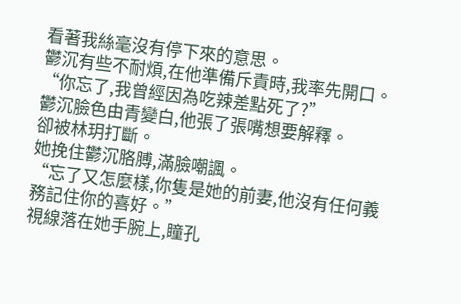看著我絲毫沒有停下來的意思。
鬱沉有些不耐煩,在他準備斥責時,我率先開口。
“你忘了,我曾經因為吃辣差點死了?”
鬱沉臉色由青變白,他張了張嘴想要解釋。
卻被林玥打斷。
她挽住鬱沉胳膊,滿臉嘲諷。
“忘了又怎麼樣,你隻是她的前妻,他沒有任何義務記住你的喜好。”
視線落在她手腕上,瞳孔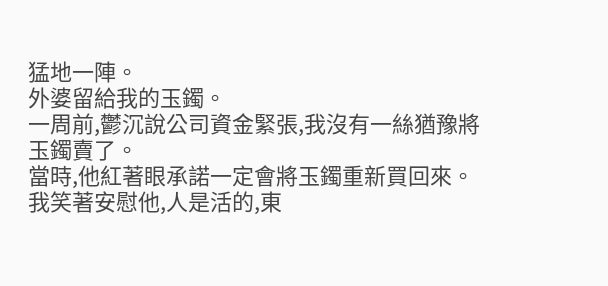猛地一陣。
外婆留給我的玉鐲。
一周前,鬱沉說公司資金緊張,我沒有一絲猶豫將玉鐲賣了。
當時,他紅著眼承諾一定會將玉鐲重新買回來。
我笑著安慰他,人是活的,東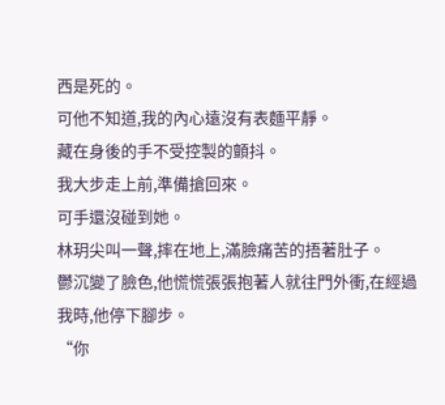西是死的。
可他不知道,我的內心遠沒有表麵平靜。
藏在身後的手不受控製的顫抖。
我大步走上前,準備搶回來。
可手還沒碰到她。
林玥尖叫一聲,摔在地上,滿臉痛苦的捂著肚子。
鬱沉變了臉色,他慌慌張張抱著人就往門外衝,在經過我時,他停下腳步。
“你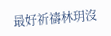最好祈禱林玥沒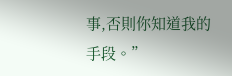事,否則你知道我的手段。”